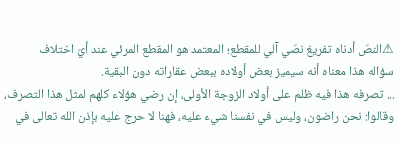⚠النصّ أدناه تفريغ نصّي آلي للمقطع؛ المعتمد هو المقطع المرئي عند أيّ اختلاف
سؤاله هذا معناه أنه سيميز بعض أولاده ببعض عقاراته دون البقية.
... تصرفه هذا فيه ظلم على أولاد الزوجة الأولى، إن رضي هؤلاء كلهم لمثل هذا التصرف، وقالوا: نحن راضون، وليس في نفسنا شيء عليه، فهنا لا حرج عليه بإذن الله تعالى في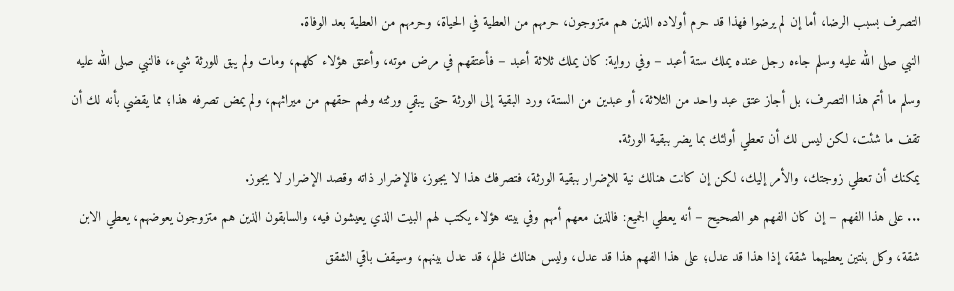التصرف بسبب الرضا، أما إن لم يرضوا فهذا قد حرم أولاده الذين هم متزوجون، حرمهم من العطية في الحياة، وحرمهم من العطية بعد الوفاة.
النبي صلى الله عليه وسلم جاءه رجل عنده يملك ستة أعبد – وفي رواية: كان يملك ثلاثة أعبد – فأعتقهم في مرض موته، وأعتق هؤلاء كلهم، ومات ولم يبق للورثة شيء، فالنبي صلى الله عليه وسلم ما أتم هذا التصرف، بل أجاز عتق عبد واحد من الثلاثة، أو عبدين من الستة، ورد البقية إلى الورثة حتى يبقي ورثته ولهم حقهم من ميراثهم، ولم يمض تصرفه هذا؛ مما يقضي بأنه لك أن تقف ما شئت، لكن ليس لك أن تعطي أولئك بما يضر ببقية الورثة.
يمكنك أن تعطي زوجتك، والأمر إليك، لكن إن كانت هنالك نية للإضرار ببقية الورثة، فتصرفك هذا لا يجوز، فالإضرار ذاته وقصد الإضرار لا يجوز.
... على هذا الفهم – إن كان الفهم هو الصحيح – أنه يعطي الجميع: فالذين معهم أمهم وفي بيته هؤلاء يكتب لهم البيت الذي يعيشون فيه، والسابقون الذين هم متزوجون يعوضهم، يعطي الابن شقة، وكل بنتين يعطيهما شقة، إذا هذا قد عدل؛ على هذا الفهم هذا قد عدل، وليس هنالك ظلم، قد عدل بينهم، وسيقف باقي الشقق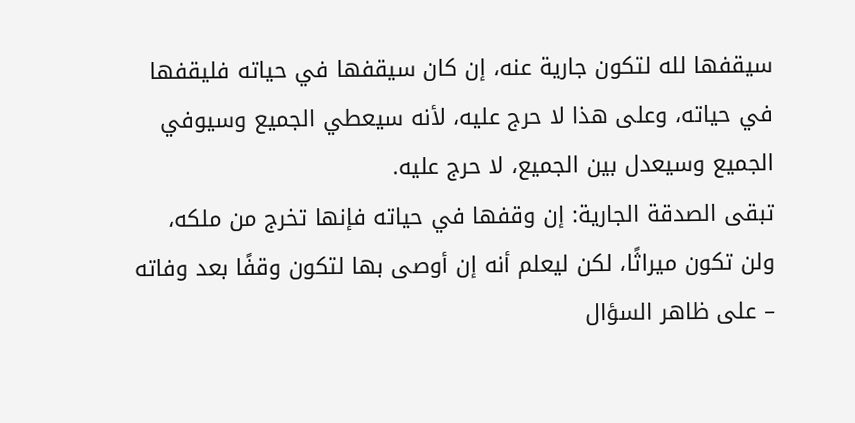سيقفها لله لتكون جارية عنه، إن كان سيقفها في حياته فليقفها في حياته، وعلى هذا لا حرج عليه، لأنه سيعطي الجميع وسيوفي الجميع وسيعدل بين الجميع، لا حرج عليه.
تبقى الصدقة الجارية: إن وقفها في حياته فإنها تخرج من ملكه، ولن تكون ميراثًا، لكن ليعلم أنه إن أوصى بها لتكون وقفًا بعد وفاته – على ظاهر السؤال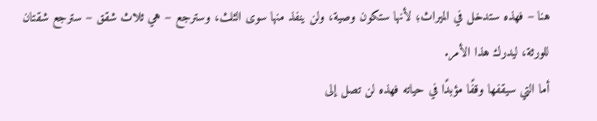هنا – فهذه ستدخل في الميراث؛ لأنها ستكون وصية، ولن ينفذ منها سوى الثلث، وسترجع – هي ثلاث شقق – سترجع شقتان للورثة، ليدرك هذا الأمر.
أما التي سيقفها وقفًا مؤبدًا في حياته فهذه لن تصل إلى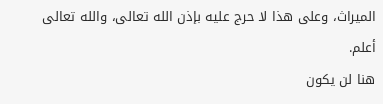الميراث، وعلى هذا لا حرج عليه بإذن الله تعالى، والله تعالى أعلم.
هنا لن يكون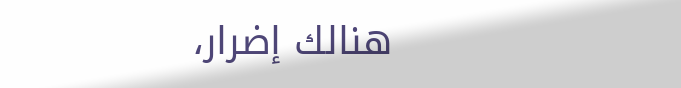هنالك إضرار،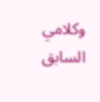وكلامي السابق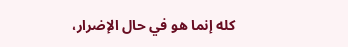كله إنما هو في حال الإضرار،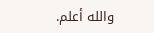والله أعلم.